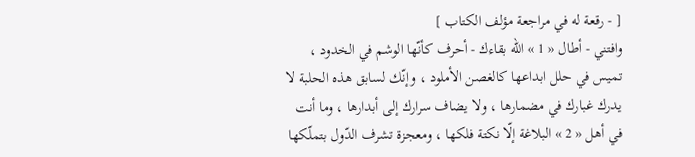[ - رقعة له في مراجعة مؤلف الكتاب ]
وافتني - أطال « 1 » اللّه بقاءك - أحرف كأنّها الوشم في الخدود ، تميس في حلل ابداعها كالغصن الأملود ، وإنّك لسابق هذه الحلبة لا يدرك غبارك في مضمارها ، ولا يضاف سرارك إلى أبدارها ، وما أنت في أهل « 2 » البلاغة إلّا نكتة فلكها ، ومعجزة تشرف الدّول بتملّكها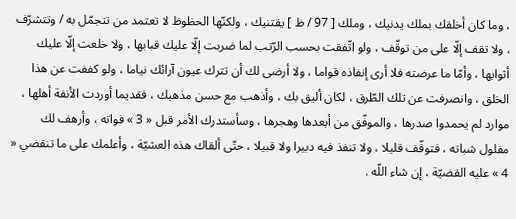، وما كان أخلقك بملك يدنيك ، وملك [ 97 / ظ ] يقتنيك ، ولكنّها الحظوظ لا تعتمد من تتجمّل به / وتتشرّف ، ولا تقف إلّا على من توقّف ، ولو اتّفقت بحسب الرّتب لما ضربت إلّا عليك قبابها ، ولا خلعت إلّا عليك أثوابها ، وأمّا ما عرضته فلا أرى إنفاذه قواما ، ولا أرضى لك أن تترك عيون آرائك نياما ، ولو كففت عن هذا الخلق ، وانصرفت عن تلك الطّرق ، لكان أليق بك ، وأذهب مع حسن مذهبك ، فقديما أوردت الأنفة أهلها ، موارد لم يحمدوا صدرها ، والموفّق من أبعدها وهجرها ، وسأستدرك الأمر قبل « 3 » فواته ، وأرهف لك مفلول شباته ، فتوقّف قليلا ، ولا تنفذ فيه دبيرا ولا قبيلا ، حتّى ألقاك هذه العشيّة ، وأعلمك على ما تنقضي « 4 » عليه القضيّة ، إن شاء اللّه .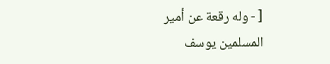[ - وله رقعة عن أمير المسلمين يوسف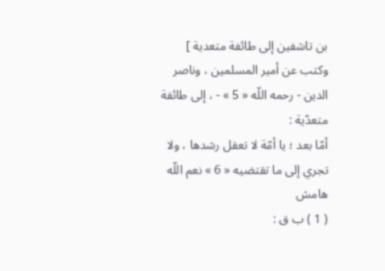بن تاشفين إلى طائفة متعدية ]
وكتب عن أمير المسلمين ، وناصر الدين - رحمه اللّه « 5 » - ، إلى طائفة متعدّية :
أمّا بعد ؛ يا أمّة لا تعقل رشدها ، ولا تجري إلى ما تقتضيه « 6 » نعم اللّه
هامش
( 1 ) ب ق :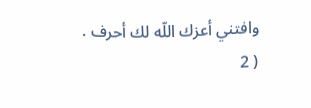وافتني أعزك اللّه لك أحرف .
( 2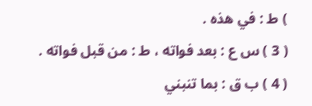) ط : في هذه .
( 3 ) س ع : بعد فواته ، ط : من قبل فواته .
( 4 ) ب ق : بما تنبني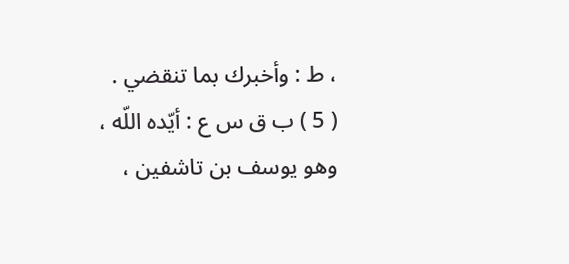، ط : وأخبرك بما تنقضي .
( 5 ) ب ق س ع : أيّده اللّه ، وهو يوسف بن تاشفين ،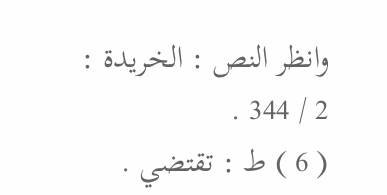وانظر النص : الخريدة :
2 / 344 .
( 6 ) ط : تقتضي .